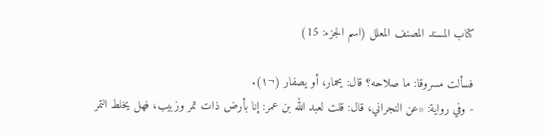كتاب المسند المصنف المعلل (اسم الجزء: 15)

فسألت مسروقا: ما صلاحه؟ قال: يحمار، أو يصفار (¬١).
- وفي رواية: «عن النجراني، قال: قلت لعبد الله بن عمر: إنا بأرض ذات تمر وزبيب، فهل يخلط التمر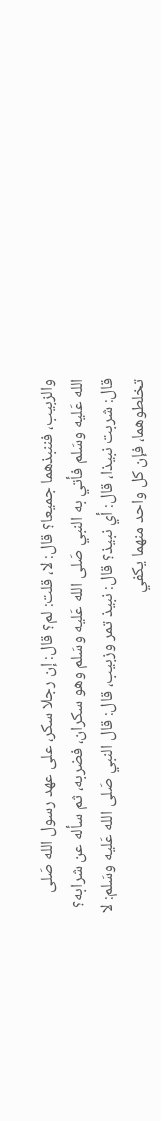والزبيب، فننبذهما جميعا؟ قال: لا، قلت: لم؟ قال: إن رجلا سكر، على عهد رسول الله صَلى الله عَليه وسَلم فأتي به النبي صَلى الله عَليه وسَلم وهو سكران، فضربه، ثم سأله عن شرابه؟ قال: شربت نبيذا، قال: أي نبيذ؟ قال: نبيذ تمر وزبيب، قال: قال النبي صَلى الله عَليه وسَلم: لا تخلطوهما، فإن كل واحد منهما يكفي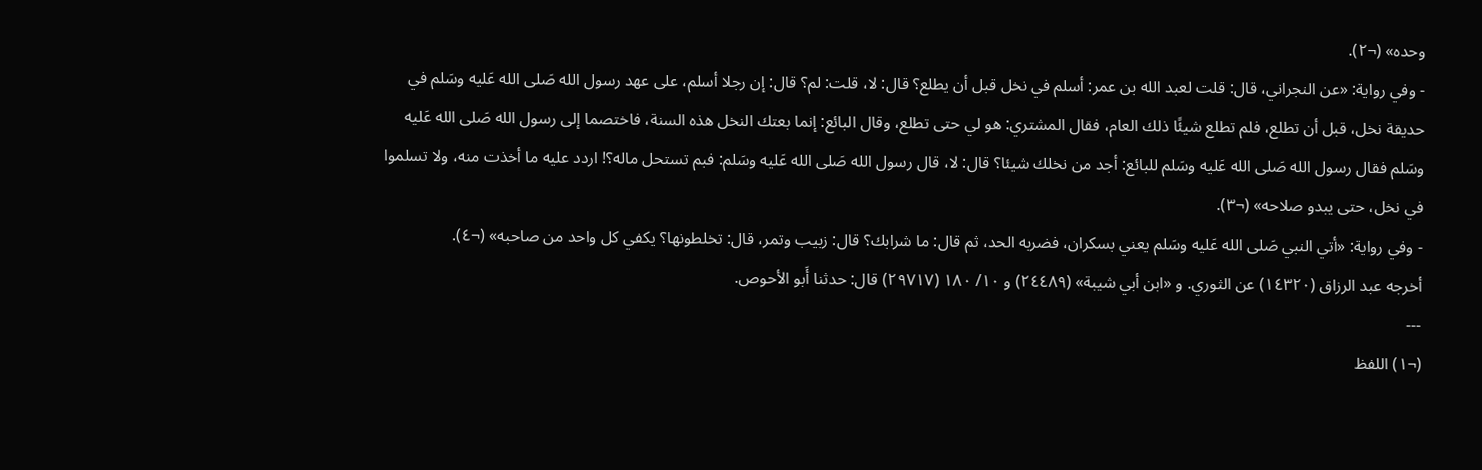وحده» (¬٢).
- وفي رواية: «عن النجراني، قال: قلت لعبد الله بن عمر: أسلم في نخل قبل أن يطلع؟ قال: لا، قلت: لم؟ قال: إن رجلا أسلم، على عهد رسول الله صَلى الله عَليه وسَلم في حديقة نخل، قبل أن تطلع، فلم تطلع شيئًا ذلك العام، فقال المشتري: هو لي حتى تطلع، وقال البائع: إنما بعتك النخل هذه السنة، فاختصما إلى رسول الله صَلى الله عَليه وسَلم فقال رسول الله صَلى الله عَليه وسَلم للبائع: أجد من نخلك شيئا؟ قال: لا، قال رسول الله صَلى الله عَليه وسَلم: فبم تستحل ماله؟! اردد عليه ما أخذت منه، ولا تسلموا في نخل، حتى يبدو صلاحه» (¬٣).
- وفي رواية: «أتي النبي صَلى الله عَليه وسَلم يعني بسكران، فضربه الحد، ثم قال: ما شرابك؟ قال: زبيب وتمر، قال: تخلطونها؟ يكفي كل واحد من صاحبه» (¬٤).
أخرجه عبد الرزاق (١٤٣٢٠) عن الثوري. و «ابن أبي شيبة» (٢٤٤٨٩) و ١٠/ ١٨٠ (٢٩٧١٧) قال: حدثنا أَبو الأحوص.
---
(¬١) اللفظ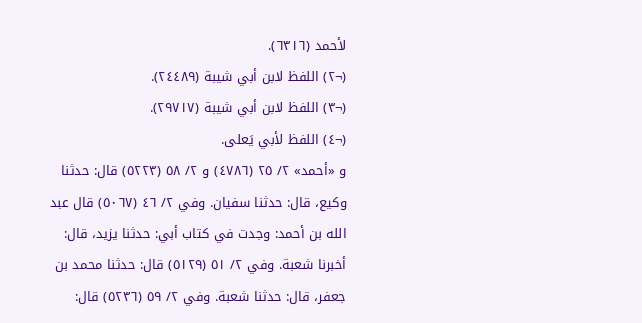لأحمد (٦٣١٦).
(¬٢) اللفظ لابن أبي شيبة (٢٤٤٨٩).
(¬٣) اللفظ لابن أبي شيبة (٢٩٧١٧).
(¬٤) اللفظ لأبي يَعلى.
و «أحمد» ٢/ ٢٥ (٤٧٨٦) و ٢/ ٥٨ (٥٢٢٣) قال: حدثنا وكيع، قال: حدثنا سفيان. وفي ٢/ ٤٦ (٥٠٦٧) قال عبد الله بن أحمد: وجدت في كتاب أبي: حدثنا يزيد، قال: أخبرنا شعبة. وفي ٢/ ٥١ (٥١٢٩) قال: حدثنا محمد بن جعفر، قال: حدثنا شعبة. وفي ٢/ ٥٩ (٥٢٣٦) قال: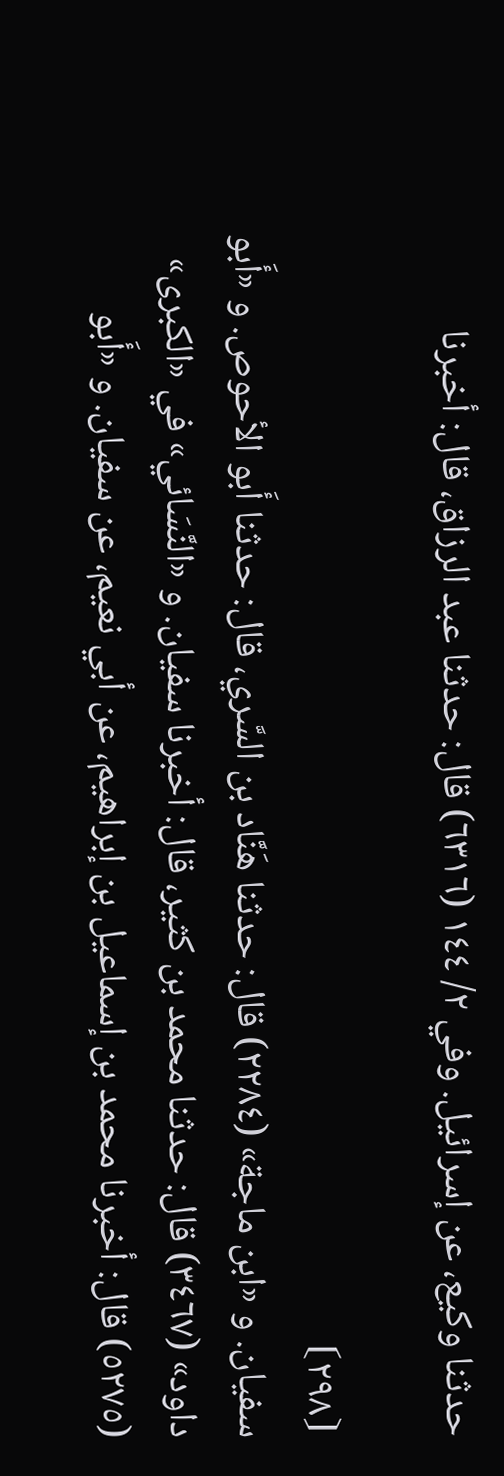حدثنا وكيع، عن إسرائيل. وفي ٢/ ١٤٤ (٦٣١٦) قال: حدثنا عبد الرزاق، قال: أخبرنا

⦗٢٩٨⦘
سفيان. و «ابن ماجة» (٢٢٨٤) قال: حدثنا هَنَّاد بن السَّري، قال: حدثنا أَبو الأحوص. و «أَبو داود» (٣٤٦٧) قال: حدثنا محمد بن كثير، قال: أخبرنا سفيان. و «النَّسَائي» في «الكبرى» (٥٢٧٥) قال: أخبرنا محمد بن إسماعيل بن إبراهيم، عن أبي نعيم، عن سفيان. و «أَبو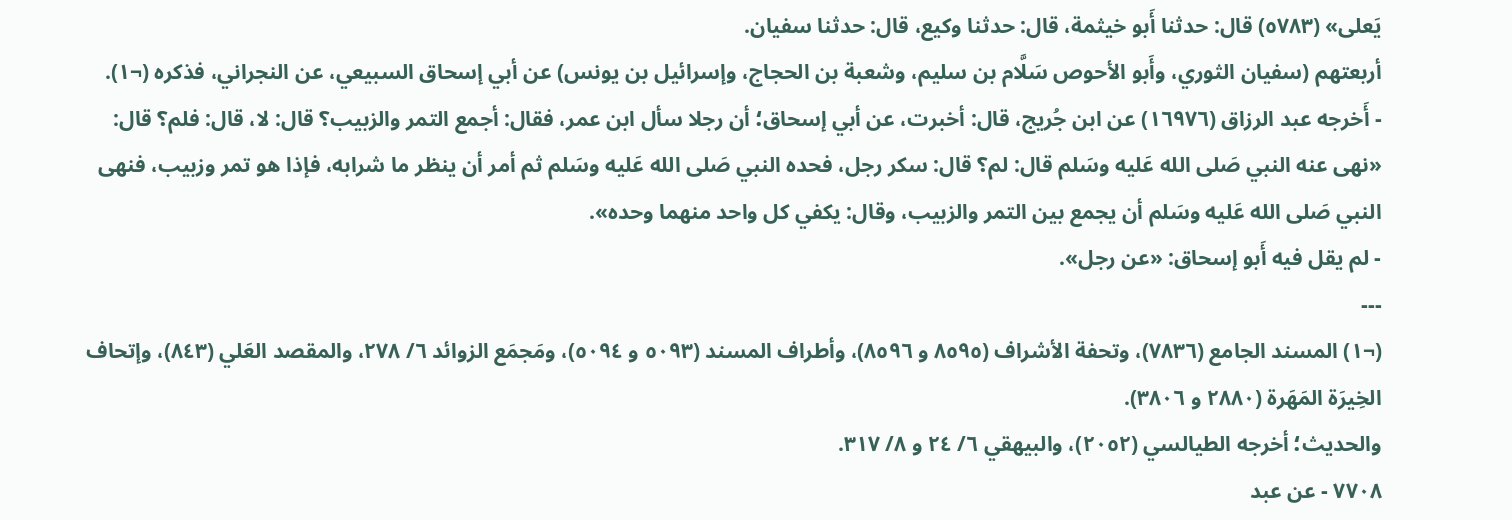يَعلى» (٥٧٨٣) قال: حدثنا أَبو خيثمة، قال: حدثنا وكيع، قال: حدثنا سفيان.
أربعتهم (سفيان الثوري، وأَبو الأحوص سَلَّام بن سليم، وشعبة بن الحجاج، وإسرائيل بن يونس) عن أبي إسحاق السبيعي، عن النجراني، فذكره (¬١).
- أَخرجه عبد الرزاق (١٦٩٧٦) عن ابن جُريج، قال: أخبرت، عن أبي إسحاق؛ أن رجلا سأل ابن عمر، فقال: أجمع التمر والزبيب؟ قال: لا، قال: فلم؟ قال:
«نهى عنه النبي صَلى الله عَليه وسَلم قال: لم؟ قال: سكر رجل، فحده النبي صَلى الله عَليه وسَلم ثم أمر أن ينظر ما شرابه، فإذا هو تمر وزبيب، فنهى النبي صَلى الله عَليه وسَلم أن يجمع بين التمر والزبيب، وقال: يكفي كل واحد منهما وحده».
- لم يقل فيه أَبو إسحاق: «عن رجل».
---
(¬١) المسند الجامع (٧٨٣٦)، وتحفة الأشراف (٨٥٩٥ و ٨٥٩٦)، وأطراف المسند (٥٠٩٣ و ٥٠٩٤)، ومَجمَع الزوائد ٦/ ٢٧٨، والمقصد العَلي (٨٤٣)، وإتحاف الخِيرَة المَهَرة (٢٨٨٠ و ٣٨٠٦).
والحديث؛ أخرجه الطيالسي (٢٠٥٢)، والبيهقي ٦/ ٢٤ و ٨/ ٣١٧.
٧٧٠٨ - عن عبد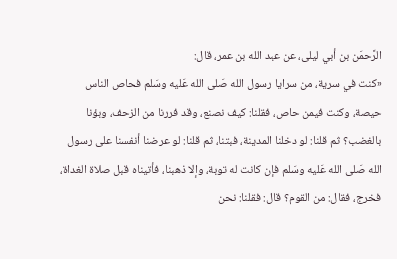الرَّحمَن بن أبي ليلى، عن عبد الله بن عمر، قال:
«كنت في سرية، من سرايا رسول الله صَلى الله عَليه وسَلم فحاص الناس حيصة، وكنت فيمن حاص، فقلنا: كيف نصنع، وقد فررنا من الزحف، وبؤنا بالغضب؟ ثم قلنا: لو دخلنا المدينة، فبتنا، ثم قلنا: لو عرضنا أنفسنا على رسول الله صَلى الله عَليه وسَلم فإن كانت له توبة، وإلا ذهبنا، فأتيناه قبل صلاة الغداة، فخرج، فقال: من القوم؟ قال: فقلنا: نحن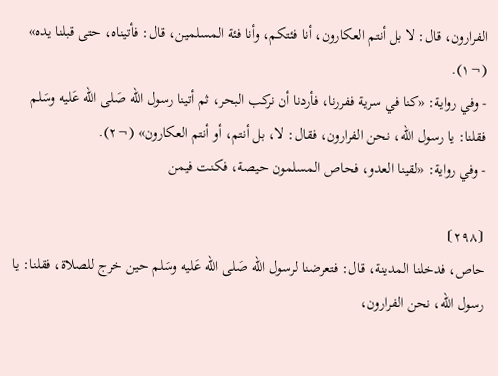الفرارون، قال: لا بل أنتم العكارون، أنا فئتكم، وأنا فئة المسلمين، قال: فأتيناه، حتى قبلنا يده» (¬١).
- وفي رواية: «كنا في سرية ففررنا، فأردنا أن نركب البحر، ثم أتينا رسول الله صَلى الله عَليه وسَلم فقلنا: يا رسول الله، نحن الفرارون، فقال: لا، بل أنتم، أو أنتم العكارون» (¬٢).
- وفي رواية: «لقينا العدو، فحاص المسلمون حيصة، فكنت فيمن

⦗٢٩٨⦘
حاص، فدخلنا المدينة، قال: فتعرضنا لرسول الله صَلى الله عَليه وسَلم حين خرج للصلاة، فقلنا: يا رسول الله، نحن الفرارون،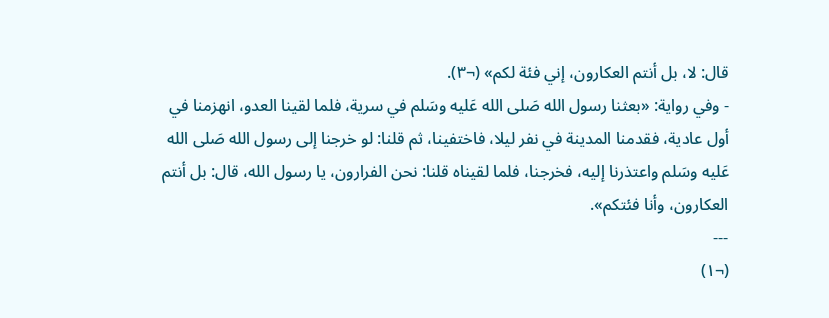قال: لا، بل أنتم العكارون، إني فئة لكم» (¬٣).
- وفي رواية: «بعثنا رسول الله صَلى الله عَليه وسَلم في سرية، فلما لقينا العدو، انهزمنا في أول عادية، فقدمنا المدينة في نفر ليلا، فاختفينا، ثم قلنا: لو خرجنا إلى رسول الله صَلى الله عَليه وسَلم واعتذرنا إليه، فخرجنا، فلما لقيناه قلنا: نحن الفرارون، يا رسول الله، قال: بل أنتم العكارون، وأنا فئتكم».
---
(¬١)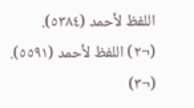اللفظ لأحمد (٥٣٨٤).
(¬٢) اللفظ لأحمد (٥٥٩١).
(¬٣)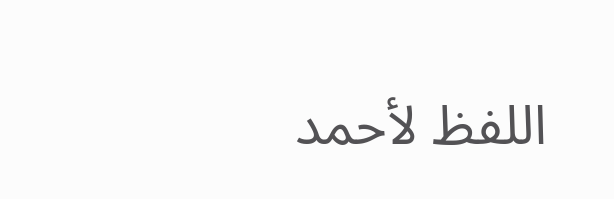اللفظ لأحمد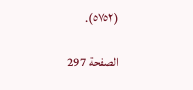(٥٧٥٢).

الصفحة 297